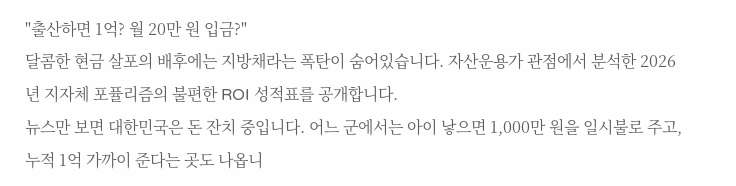"출산하면 1억? 월 20만 원 입금?"
달콤한 현금 살포의 배후에는 지방채라는 폭탄이 숨어있습니다. 자산운용가 관점에서 분석한 2026년 지자체 포퓰리즘의 불편한 ROI 성적표를 공개합니다.
뉴스만 보면 대한민국은 돈 잔치 중입니다. 어느 군에서는 아이 낳으면 1,000만 원을 일시불로 주고, 누적 1억 가까이 준다는 곳도 나옵니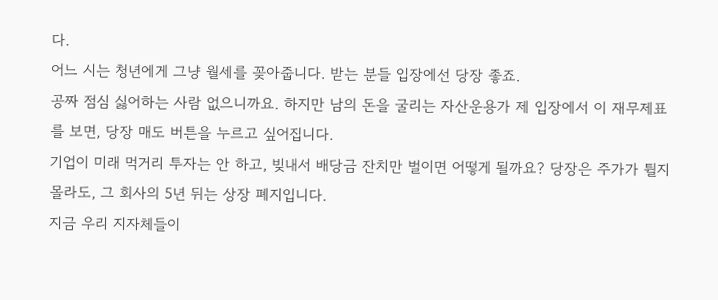다.
어느 시는 청년에게 그냥 월세를 꽂아줍니다. 받는 분들 입장에선 당장 좋죠.
공짜 점심 싫어하는 사람 없으니까요. 하지만 남의 돈을 굴리는 자산운용가 제 입장에서 이 재무제표를 보면, 당장 매도 버튼을 누르고 싶어집니다.
기업이 미래 먹거리 투자는 안 하고, 빚내서 배당금 잔치만 벌이면 어떻게 될까요? 당장은 주가가 튈지 몰라도, 그 회사의 5년 뒤는 상장 폐지입니다.
지금 우리 지자체들이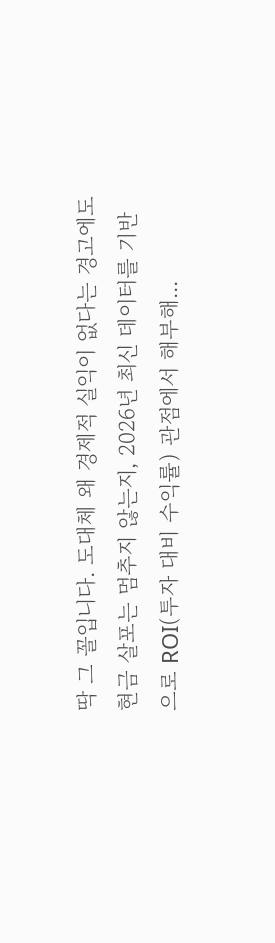딱 그 꼴입니다. 도대체 왜 경제적 실익이 없다는 경고에도 현금 살포는 멈추지 않는지, 2026년 최신 데이터를 기반으로 ROI(투자 대비 수익률) 관점에서 해부해...